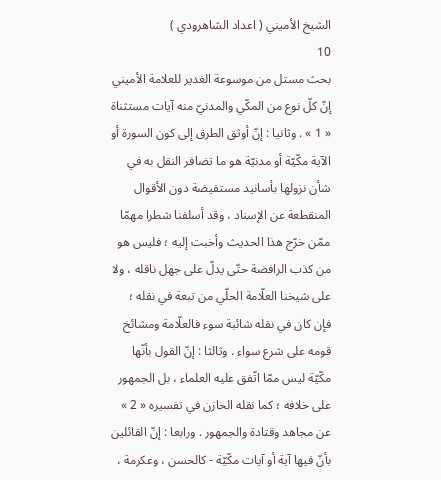الشيخ الأميني ( اعداد الشاهرودي )
10
بحث مستل من موسوعة الغدير للعلامة الأميني
إنّ كلّ نوع من المكّي والمدنيّ منه آيات مستثناة « 1 » . وثانيا : إنّ أوثق الطرق إلى كون السورة أو الآية مكّيّة أو مدنيّة هو ما تضافر النقل به في شأن نزولها بأسانيد مستفيضة دون الأقوال المنقطعة عن الإسناد ، وقد أسلفنا شطرا مهمّا ممّن خرّج هذا الحديث وأخبت إليه ؛ فليس هو من كذب الرافضة حتّى يدلّ على جهل ناقله ، ولا على شيخنا العلّامة الحلّي من تبعة في نقله ؛ فإن كان في نقله شائبة سوء فالعلّامة ومشائخ قومه على شرع سواء . وثالثا : إنّ القول بأنّها مكّيّة ليس ممّا اتّفق عليه العلماء ، بل الجمهور على خلافه ؛ كما نقله الخازن في تفسيره « 2 » عن مجاهد وقتادة والجمهور . ورابعا : إنّ القائلين بأنّ فيها آية أو آيات مكّيّة - كالحسن ، وعكرمة ،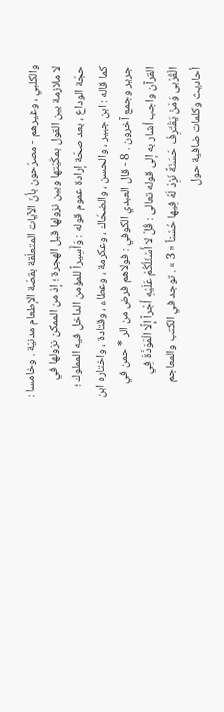والكلبي ، وغيرهم - مصرّحون بأنّ الآيات المتعلّقة بقصّة الإطعام مدنيّة . وخامسا : لا ملازمة بين القول بمكّيّتها وبين نزولها قبل الهجرة ؛ إذ من الممكن نزولها في حجّة الوداع ، بعد صحّة إرادة عموم قوله : وَأَسِيراً للمؤمن الداخل فيه المملوك ؛ كما قاله : ابن جبير ، والحسن ، والضحّاك ، وعكرمة ، وعطاء ، وقتادة ، واختاره ابن جرير وجمع آخرون . 8 - قال العبدي الكوفي : فولاهم فرض من الر * حمن في القرآن واجب أشار به إلى قوله تعالى : قُلْ لا أَسْئَلُكُمْ عَلَيْهِ أَجْراً إِلَّا الْمَوَدَّةَ فِي الْقُرْبى وَمَنْ يَقْتَرِفْ حَسَنَةً نَزِدْ لَهُ فِيها حُسْناً « 3 » . توجد في الكتب والمعاجم أحاديث وكلمات ضافية حول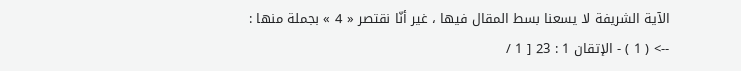الآية الشريفة لا يسعنا بسط المقال فيها ، غير أنّا نقتصر « 4 » بجملة منها :
--> ( 1 ) - الإتقان 1 : 23 [ 1 /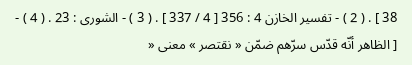38 ] . ( 2 ) - تفسير الخازن 4 : 356 [ 4 / 337 ] . ( 3 ) - الشورى : 23 . ( 4 ) - [ الظاهر أنّه قدّس سرّهم ضمّن « نقتصر » معنى «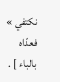نكتفي » فعدّاه بالباء ] .